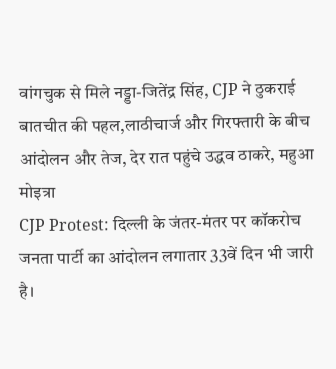वांगचुक से मिले नड्डा-जितेंद्र सिंह, CJP ने ठुकराई बातचीत की पहल,लाठीचार्ज और गिरफ्तारी के बीच आंदोलन और तेज, देर रात पहुंचे उद्धव ठाकरे, महुआ मोइत्रा
CJP Protest: दिल्ली के जंतर-मंतर पर कॉकरोच जनता पार्टी का आंदोलन लगातार 33वें दिन भी जारी है।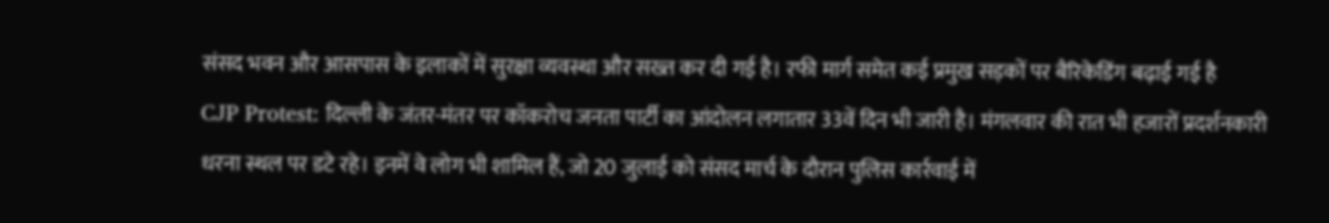संसद भवन और आसपास के इलाकों में सुरक्षा व्यवस्था और सख्त कर दी गई है। रफी मार्ग समेत कई प्रमुख सड़कों पर बैरिकेडिंग बढ़ाई गई है
CJP Protest: दिल्ली के जंतर-मंतर पर कॉकरोच जनता पार्टी का आंदोलन लगातार 33वें दिन भी जारी है। मंगलवार की रात भी हजारों प्रदर्शनकारी धरना स्थल पर डटे रहे। इनमें वे लोग भी शामिल हैं, जो 20 जुलाई को संसद मार्च के दौरान पुलिस कार्रवाई में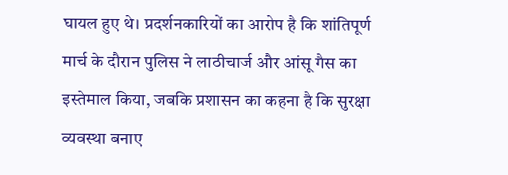घायल हुए थे। प्रदर्शनकारियों का आरोप है कि शांतिपूर्ण मार्च के दौरान पुलिस ने लाठीचार्ज और आंसू गैस का इस्तेमाल किया, जबकि प्रशासन का कहना है कि सुरक्षा व्यवस्था बनाए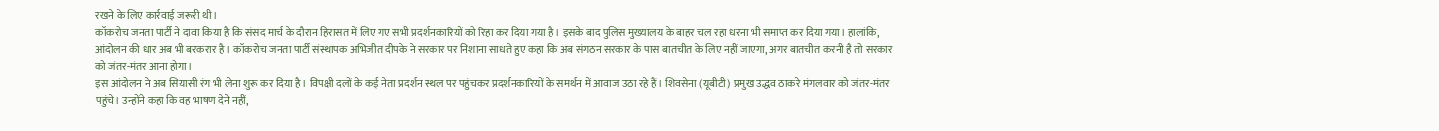रखने के लिए कार्रवाई जरूरी थी।
कॉकरोच जनता पार्टी ने दावा किया है कि संसद मार्च के दौरान हिरासत में लिए गए सभी प्रदर्शनकारियों को रिहा कर दिया गया है। इसके बाद पुलिस मुख्यालय के बाहर चल रहा धरना भी समाप्त कर दिया गया। हालांकि, आंदोलन की धार अब भी बरकरार है। कॉकरोच जनता पार्टी संस्थापक अभिजीत दीपके ने सरकार पर निशाना साधते हुए कहा कि अब संगठन सरकार के पास बातचीत के लिए नहीं जाएगा, अगर बातचीत करनी है तो सरकार को जंतर-मंतर आना होगा।
इस आंदोलन ने अब सियासी रंग भी लेना शुरू कर दिया है। विपक्षी दलों के कई नेता प्रदर्शन स्थल पर पहुंचकर प्रदर्शनकारियों के समर्थन में आवाज उठा रहे हैं। शिवसेना (यूबीटी) प्रमुख उद्धव ठाकरे मंगलवार को जंतर-मंतर पहुंचे। उन्होंने कहा कि वह भाषण देने नहीं,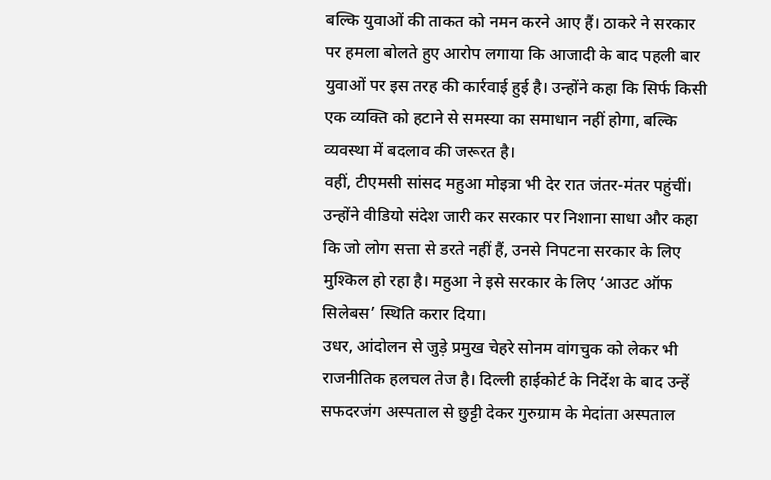बल्कि युवाओं की ताकत को नमन करने आए हैं। ठाकरे ने सरकार पर हमला बोलते हुए आरोप लगाया कि आजादी के बाद पहली बार युवाओं पर इस तरह की कार्रवाई हुई है। उन्होंने कहा कि सिर्फ किसी एक व्यक्ति को हटाने से समस्या का समाधान नहीं होगा, बल्कि व्यवस्था में बदलाव की जरूरत है।
वहीं, टीएमसी सांसद महुआ मोइत्रा भी देर रात जंतर-मंतर पहुंचीं। उन्होंने वीडियो संदेश जारी कर सरकार पर निशाना साधा और कहा कि जो लोग सत्ता से डरते नहीं हैं, उनसे निपटना सरकार के लिए मुश्किल हो रहा है। महुआ ने इसे सरकार के लिए ‘आउट ऑफ सिलेबस’ स्थिति करार दिया।
उधर, आंदोलन से जुड़े प्रमुख चेहरे सोनम वांगचुक को लेकर भी राजनीतिक हलचल तेज है। दिल्ली हाईकोर्ट के निर्देश के बाद उन्हें सफदरजंग अस्पताल से छुट्टी देकर गुरुग्राम के मेदांता अस्पताल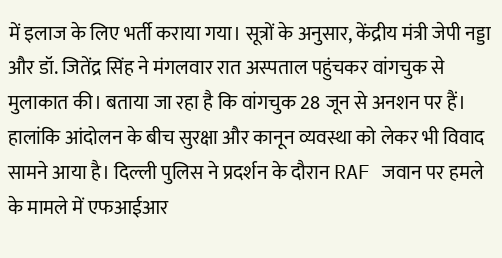में इलाज के लिए भर्ती कराया गया। सूत्रों के अनुसार, केंद्रीय मंत्री जेपी नड्डा और डॉ. जितेंद्र सिंह ने मंगलवार रात अस्पताल पहुंचकर वांगचुक से मुलाकात की। बताया जा रहा है कि वांगचुक 28 जून से अनशन पर हैं।
हालांकि आंदोलन के बीच सुरक्षा और कानून व्यवस्था को लेकर भी विवाद सामने आया है। दिल्ली पुलिस ने प्रदर्शन के दौरान RAF जवान पर हमले के मामले में एफआईआर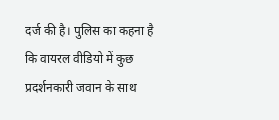दर्ज की है। पुलिस का कहना है कि वायरल वीडियो में कुछ प्रदर्शनकारी जवान के साथ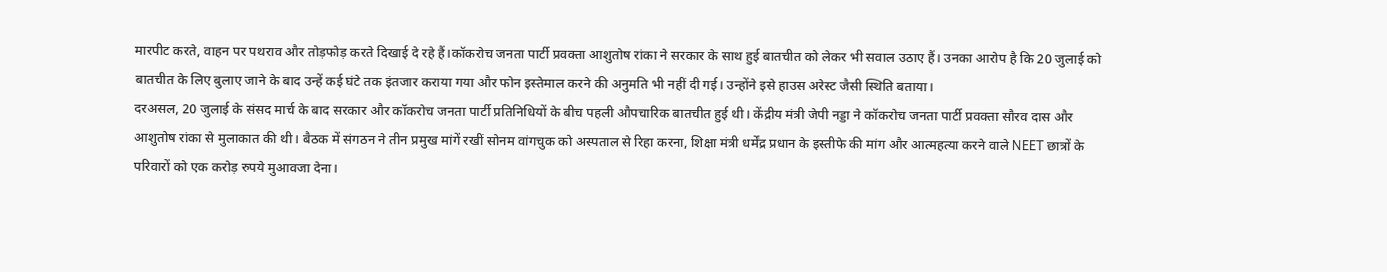मारपीट करते, वाहन पर पथराव और तोड़फोड़ करते दिखाई दे रहे हैं।कॉकरोच जनता पार्टी प्रवक्ता आशुतोष रांका ने सरकार के साथ हुई बातचीत को लेकर भी सवाल उठाए हैं। उनका आरोप है कि 20 जुलाई को बातचीत के लिए बुलाए जाने के बाद उन्हें कई घंटे तक इंतजार कराया गया और फोन इस्तेमाल करने की अनुमति भी नहीं दी गई। उन्होंने इसे हाउस अरेस्ट जैसी स्थिति बताया।
दरअसल, 20 जुलाई के संसद मार्च के बाद सरकार और कॉकरोच जनता पार्टी प्रतिनिधियों के बीच पहली औपचारिक बातचीत हुई थी। केंद्रीय मंत्री जेपी नड्डा ने कॉकरोच जनता पार्टी प्रवक्ता सौरव दास और आशुतोष रांका से मुलाकात की थी। बैठक में संगठन ने तीन प्रमुख मांगें रखीं सोनम वांगचुक को अस्पताल से रिहा करना, शिक्षा मंत्री धर्मेंद्र प्रधान के इस्तीफे की मांग और आत्महत्या करने वाले NEET छात्रों के परिवारों को एक करोड़ रुपये मुआवजा देना।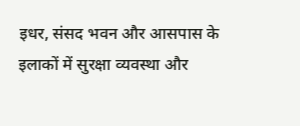इधर, संसद भवन और आसपास के इलाकों में सुरक्षा व्यवस्था और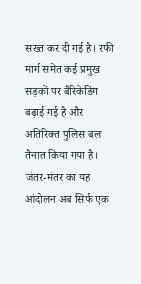सख्त कर दी गई है। रफी मार्ग समेत कई प्रमुख सड़कों पर बैरिकेडिंग बढ़ाई गई है और अतिरिक्त पुलिस बल तैनात किया गया है। जंतर-मंतर का यह आंदोलन अब सिर्फ एक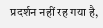प्रदर्शन नहीं रह गया है,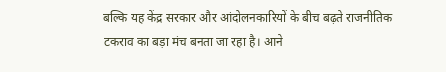बल्कि यह केंद्र सरकार और आंदोलनकारियों के बीच बढ़ते राजनीतिक टकराव का बड़ा मंच बनता जा रहा है। आने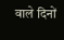वाले दिनों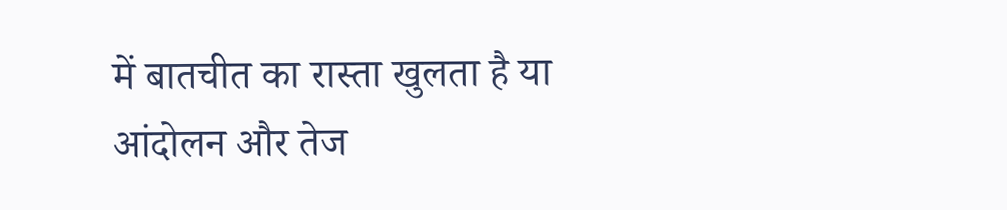में बातचीत का रास्ता खुलता है या आंदोलन और तेज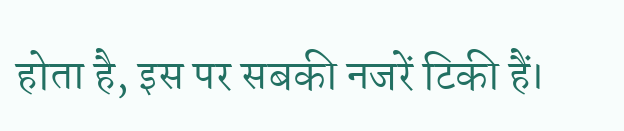होता है, इस पर सबकी नजरें टिकी हैं।